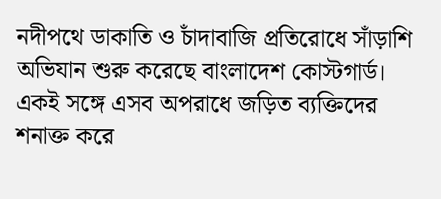নদীপথে ডাকাতি ও চাঁদাবাজি প্রতিরোধে সাঁড়াশি অভিযান শুরু করেছে বাংলাদেশ কোস্টগার্ড। একই সঙ্গে এসব অপরাধে জড়িত ব্যক্তিদের শনাক্ত করে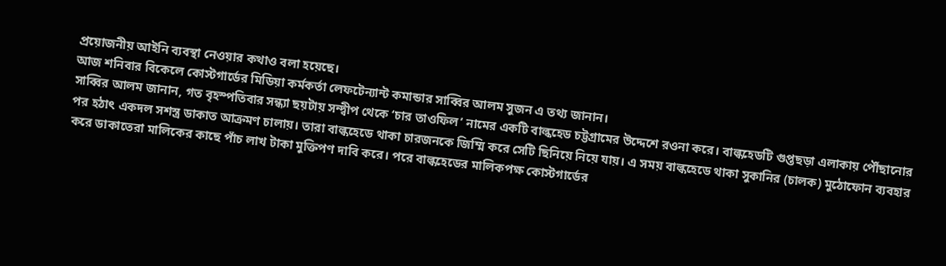প্রয়োজনীয় আইনি ব্যবস্থা নেওয়ার কথাও বলা হয়েছে।
আজ শনিবার বিকেলে কোস্টগার্ডের মিডিয়া কর্মকর্তা লেফটেন্যান্ট কমান্ডার সাব্বির আলম সুজন এ তথ্য জানান।
সাব্বির আলম জানান, গত বৃহস্পতিবার সন্ধ্যা ছয়টায় সন্দ্বীপ থেকে ‘চার তাওফিল’ নামের একটি বাল্কহেড চট্টগ্রামের উদ্দেশে রওনা করে। বাল্কহেডটি গুপ্তছড়া এলাকায় পৌঁছানোর পর হঠাৎ একদল সশস্ত্র ডাকাত আক্রমণ চালায়। তারা বাল্কহেডে থাকা চারজনকে জিম্মি করে সেটি ছিনিয়ে নিয়ে যায়। এ সময় বাল্কহেডে থাকা সুকানির (চালক) মুঠোফোন ব্যবহার করে ডাকাতেরা মালিকের কাছে পাঁচ লাখ টাকা মুক্তিপণ দাবি করে। পরে বাল্কহেডের মালিকপক্ষ কোস্টগার্ডের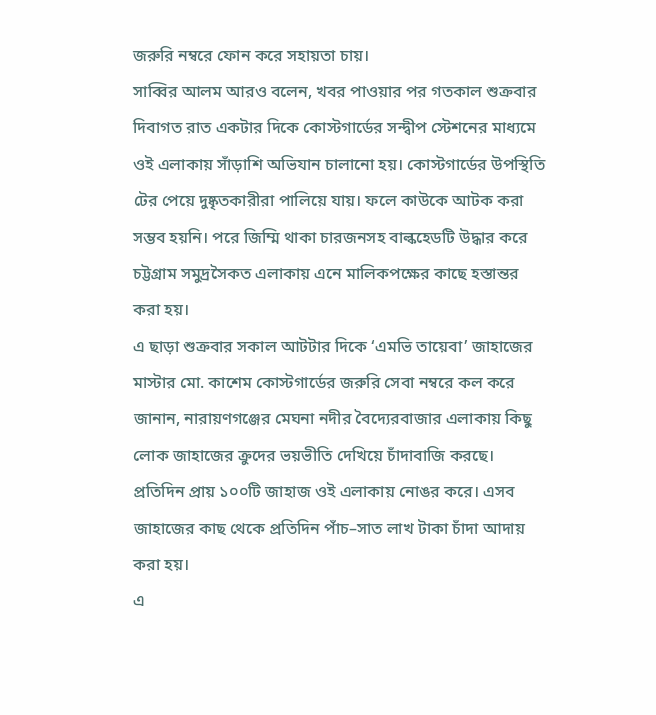জরুরি নম্বরে ফোন করে সহায়তা চায়।
সাব্বির আলম আরও বলেন, খবর পাওয়ার পর গতকাল শুক্রবার দিবাগত রাত একটার দিকে কোস্টগার্ডের সন্দ্বীপ স্টেশনের মাধ্যমে ওই এলাকায় সাঁড়াশি অভিযান চালানো হয়। কোস্টগার্ডের উপস্থিতি টের পেয়ে দুষ্কৃতকারীরা পালিয়ে যায়। ফলে কাউকে আটক করা সম্ভব হয়নি। পরে জিম্মি থাকা চারজনসহ বাল্কহেডটি উদ্ধার করে চট্টগ্রাম সমুদ্রসৈকত এলাকায় এনে মালিকপক্ষের কাছে হস্তান্তর করা হয়।
এ ছাড়া শুক্রবার সকাল আটটার দিকে ‘এমভি তায়েবা’ জাহাজের মাস্টার মো. কাশেম কোস্টগার্ডের জরুরি সেবা নম্বরে কল করে জানান, নারায়ণগঞ্জের মেঘনা নদীর বৈদ্যেরবাজার এলাকায় কিছু লোক জাহাজের ক্রুদের ভয়ভীতি দেখিয়ে চাঁদাবাজি করছে। প্রতিদিন প্রায় ১০০টি জাহাজ ওই এলাকায় নোঙর করে। এসব জাহাজের কাছ থেকে প্রতিদিন পাঁচ–সাত লাখ টাকা চাঁদা আদায় করা হয়।
এ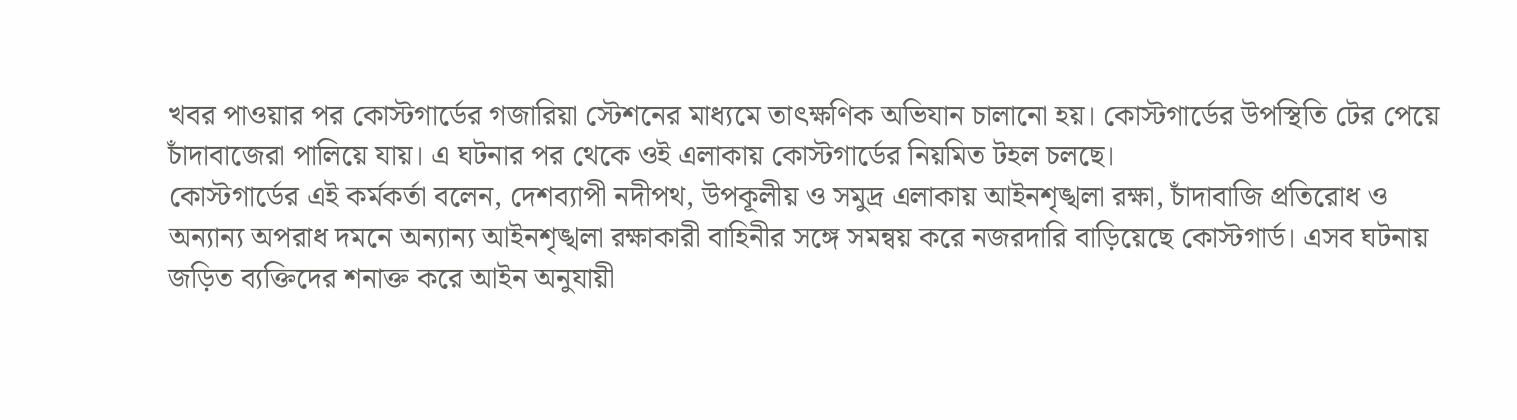খবর পাওয়ার পর কোস্টগার্ডের গজারিয়া স্টেশনের মাধ্যমে তাৎক্ষণিক অভিযান চালানো হয়। কোস্টগার্ডের উপস্থিতি টের পেয়ে চাঁদাবাজেরা পালিয়ে যায়। এ ঘটনার পর থেকে ওই এলাকায় কোস্টগার্ডের নিয়মিত টহল চলছে।
কোস্টগার্ডের এই কর্মকর্তা বলেন, দেশব্যাপী নদীপথ, উপকূলীয় ও সমুদ্র এলাকায় আইনশৃঙ্খলা রক্ষা, চাঁদাবাজি প্রতিরোধ ও অন্যান্য অপরাধ দমনে অন্যান্য আইনশৃঙ্খলা রক্ষাকারী বাহিনীর সঙ্গে সমন্বয় করে নজরদারি বাড়িয়েছে কোস্টগার্ড। এসব ঘটনায় জড়িত ব্যক্তিদের শনাক্ত করে আইন অনুযায়ী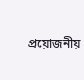প্রয়োজনীয়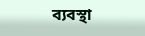ব্যবস্থা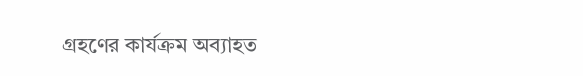গ্রহণের কার্যক্রম অব্যাহত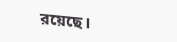রয়েছে।